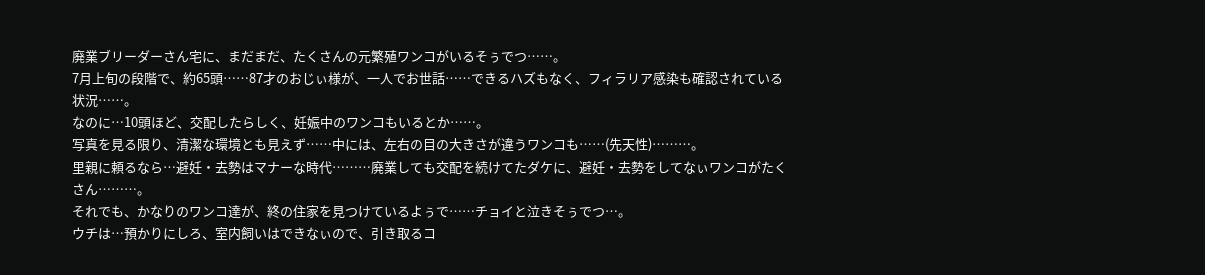廃業ブリーダーさん宅に、まだまだ、たくさんの元繁殖ワンコがいるそぅでつ……。
7月上旬の段階で、約65頭……87才のおじぃ様が、一人でお世話……できるハズもなく、フィラリア感染も確認されている状況……。
なのに…10頭ほど、交配したらしく、妊娠中のワンコもいるとか……。
写真を見る限り、清潔な環境とも見えず……中には、左右の目の大きさが違うワンコも……(先天性)………。
里親に頼るなら…避妊・去勢はマナーな時代………廃業しても交配を続けてたダケに、避妊・去勢をしてなぃワンコがたくさん………。
それでも、かなりのワンコ達が、終の住家を見つけているよぅで……チョイと泣きそぅでつ…。
ウチは…預かりにしろ、室内飼いはできなぃので、引き取るコ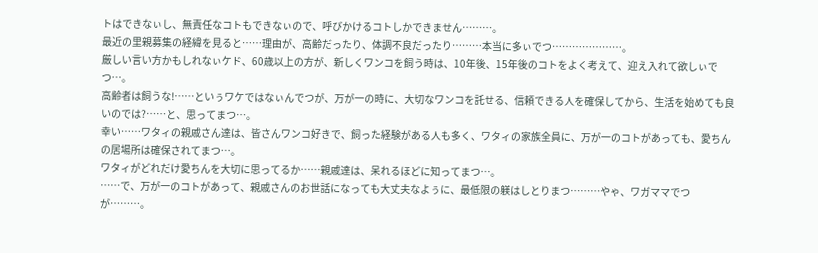トはできなぃし、無責任なコトもできなぃので、呼びかけるコトしかできません………。
最近の里親募集の経緯を見ると……理由が、高齢だったり、体調不良だったり………本当に多ぃでつ…………………。
厳しい言い方かもしれなぃケド、60歳以上の方が、新しくワンコを飼う時は、10年後、15年後のコトをよく考えて、迎え入れて欲しぃでつ…。
高齢者は飼うな!……といぅワケではなぃんでつが、万が一の時に、大切なワンコを託せる、信頼できる人を確保してから、生活を始めても良いのでは?……と、思ってまつ…。
幸い……ワタィの親戚さん達は、皆さんワンコ好きで、飼った経験がある人も多く、ワタィの家族全員に、万が一のコトがあっても、愛ちんの居場所は確保されてまつ…。
ワタィがどれだけ愛ちんを大切に思ってるか……親戚達は、呆れるほどに知ってまつ…。
……で、万が一のコトがあって、親戚さんのお世話になっても大丈夫なよぅに、最低限の躾はしとりまつ………やゃ、ワガママでつが………。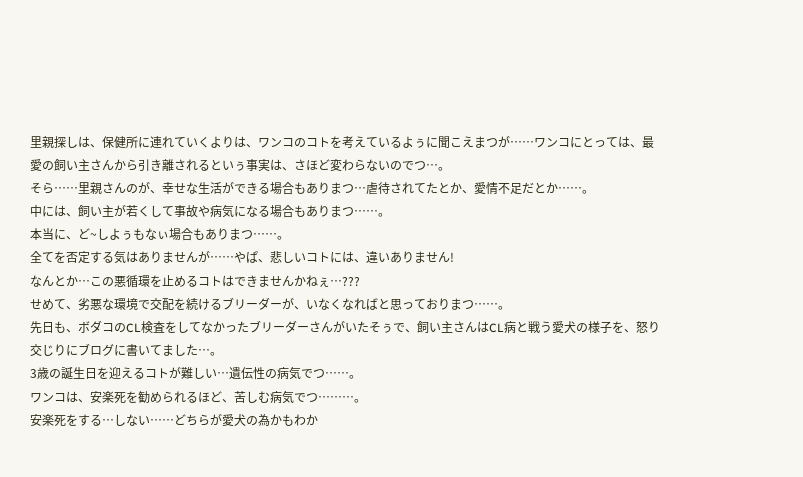里親探しは、保健所に連れていくよりは、ワンコのコトを考えているよぅに聞こえまつが……ワンコにとっては、最愛の飼い主さんから引き離されるといぅ事実は、さほど変わらないのでつ…。
そら……里親さんのが、幸せな生活ができる場合もありまつ…虐待されてたとか、愛情不足だとか……。
中には、飼い主が若くして事故や病気になる場合もありまつ……。
本当に、ど~しよぅもなぃ場合もありまつ……。
全てを否定する気はありませんが……やぱ、悲しいコトには、違いありません!
なんとか…この悪循環を止めるコトはできませんかねぇ…???
せめて、劣悪な環境で交配を続けるブリーダーが、いなくなればと思っておりまつ……。
先日も、ボダコのCL検査をしてなかったブリーダーさんがいたそぅで、飼い主さんはCL病と戦う愛犬の様子を、怒り交じりにブログに書いてました…。
3歳の誕生日を迎えるコトが難しい…遺伝性の病気でつ……。
ワンコは、安楽死を勧められるほど、苦しむ病気でつ………。
安楽死をする…しない……どちらが愛犬の為かもわか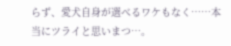らず、愛犬自身が選べるワケもなく……本当にツライと思いまつ…。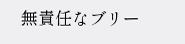無責任なブリー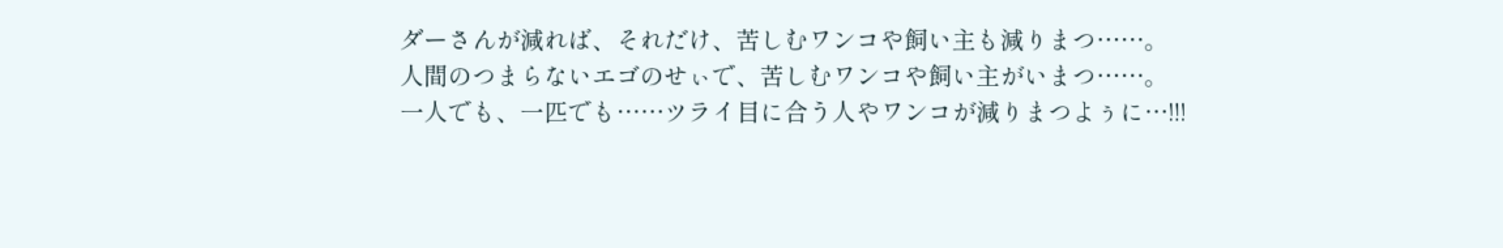ダーさんが減れば、それだけ、苦しむワンコや飼い主も減りまつ……。
人間のつまらないエゴのせぃで、苦しむワンコや飼い主がいまつ……。
一人でも、一匹でも……ツライ目に合う人やワンコが減りまつよぅに…!!!